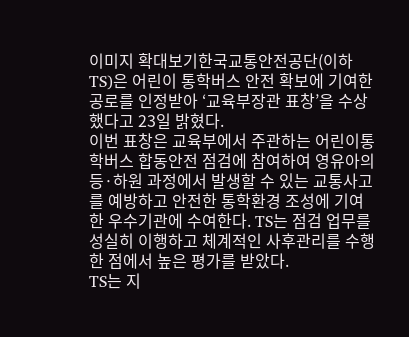이미지 확대보기한국교통안전공단(이하 TS)은 어린이 통학버스 안전 확보에 기여한 공로를 인정받아 ‘교육부장관 표창’을 수상했다고 23일 밝혔다.
이번 표창은 교육부에서 주관하는 어린이통학버스 합동안전 점검에 참여하여 영유아의 등·하원 과정에서 발생할 수 있는 교통사고를 예방하고 안전한 통학환경 조성에 기여한 우수기관에 수여한다. TS는 점검 업무를 성실히 이행하고 체계적인 사후관리를 수행한 점에서 높은 평가를 받았다.
TS는 지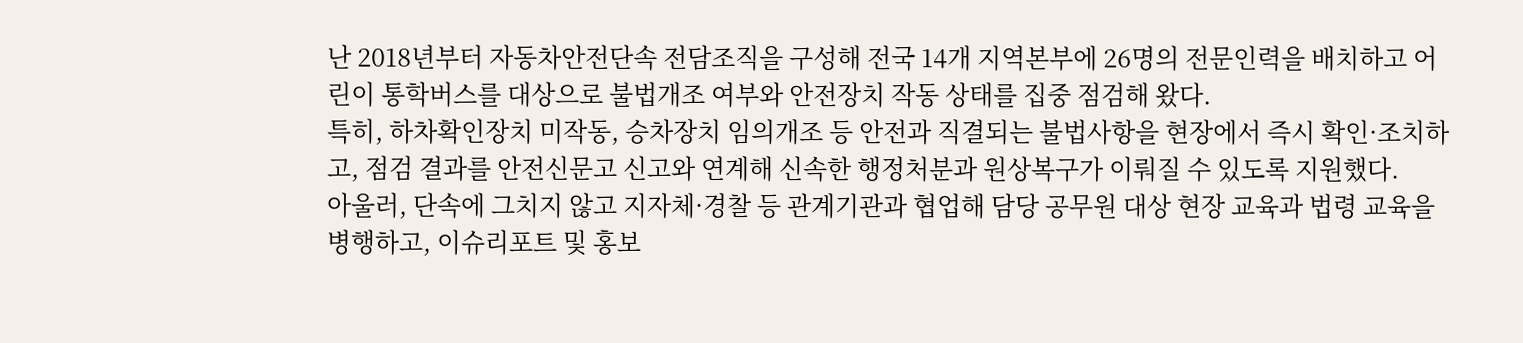난 2018년부터 자동차안전단속 전담조직을 구성해 전국 14개 지역본부에 26명의 전문인력을 배치하고 어린이 통학버스를 대상으로 불법개조 여부와 안전장치 작동 상태를 집중 점검해 왔다.
특히, 하차확인장치 미작동, 승차장치 임의개조 등 안전과 직결되는 불법사항을 현장에서 즉시 확인·조치하고, 점검 결과를 안전신문고 신고와 연계해 신속한 행정처분과 원상복구가 이뤄질 수 있도록 지원했다.
아울러, 단속에 그치지 않고 지자체·경찰 등 관계기관과 협업해 담당 공무원 대상 현장 교육과 법령 교육을 병행하고, 이슈리포트 및 홍보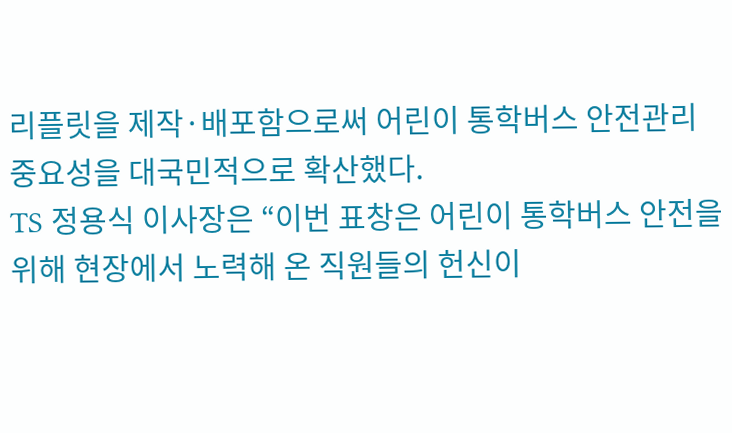리플릿을 제작·배포함으로써 어린이 통학버스 안전관리 중요성을 대국민적으로 확산했다.
TS 정용식 이사장은 “이번 표창은 어린이 통학버스 안전을 위해 현장에서 노력해 온 직원들의 헌신이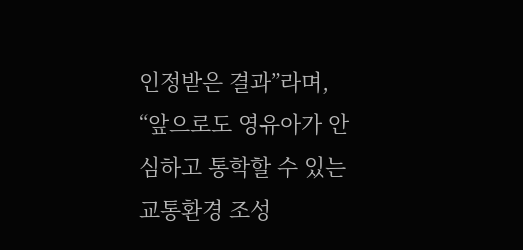인정받은 결과”라며, “앞으로도 영유아가 안심하고 통학할 수 있는 교통환경 조성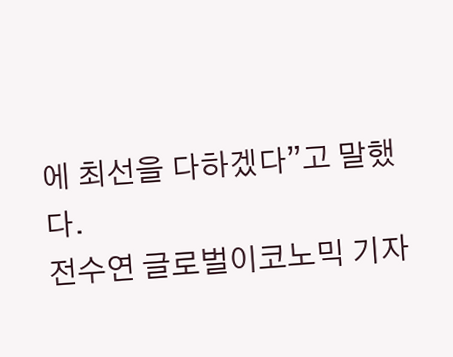에 최선을 다하겠다”고 말했다.
전수연 글로벌이코노믹 기자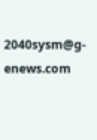2040sysm@g-enews.com